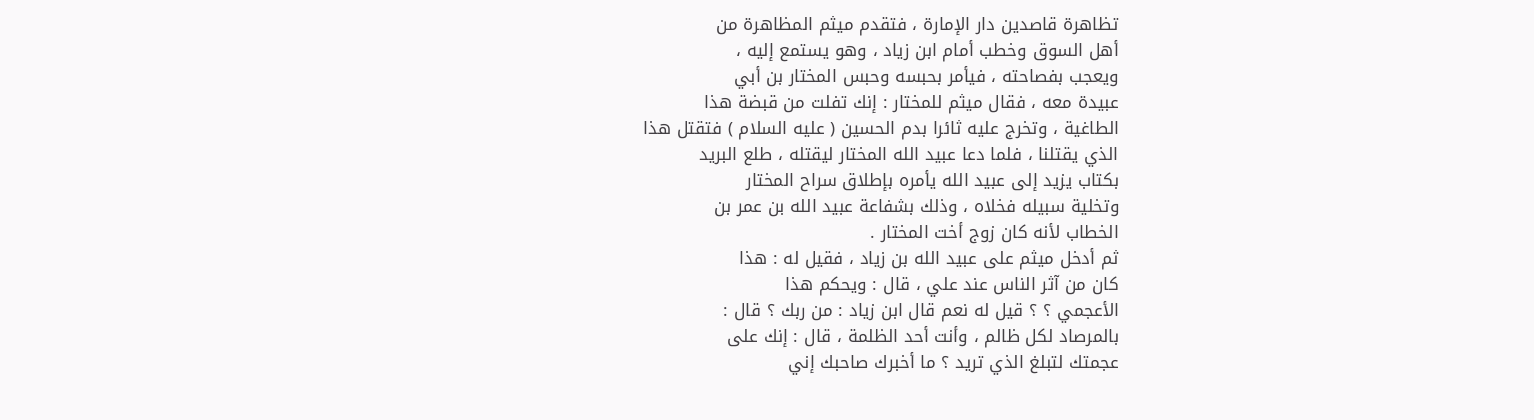تظاهرة قاصدين دار الإمارة ، فتقدم ميثم المظاهرة من
أهل السوق وخطب أمام ابن زياد ، وهو يستمع إليه ،
ويعجب بفصاحته ، فيأمر بحبسه وحبس المختار بن أبي
عبيدة معه ، فقال ميثم للمختار : إنك تفلت من قبضة هذا
الطاغية ، وتخرج عليه ثائرا بدم الحسين ( عليه السلام ) فتقتل هذا
الذي يقتلنا ، فلما دعا عبيد الله المختار ليقتله ، طلع البريد
بكتاب يزيد إلى عبيد الله يأمره بإطلاق سراح المختار
وتخلية سبيله فخلاه ، وذلك بشفاعة عبيد الله بن عمر بن
الخطاب لأنه كان زوج أخت المختار .
ثم أدخل ميثم على عبيد الله بن زياد ، فقيل له : هذا
كان من آثر الناس عند علي ، قال : ويحكم هذا
الأعجمي ؟ ؟ قيل له نعم قال ابن زياد : من ربك ؟ قال :
بالمرصاد لكل ظالم ، وأنت أحد الظلمة ، قال : إنك على
عجمتك لتبلغ الذي تريد ؟ ما أخبرك صاحبك إني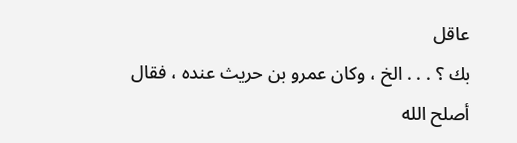عاقل
بك ؟ . . . الخ ، وكان عمرو بن حريث عنده ، فقال أصلح الله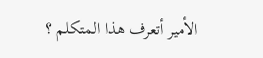الأمير أتعرف هذا المتكلم ؟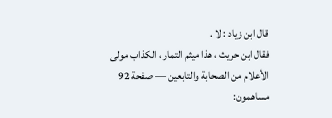قال ابن زياد : لا .
فقال ابن حريث ، هذا ميثم التمار ، الكذاب مولى
الأعلام من الصحابة والتابعين — صفحة 92
مساهمون: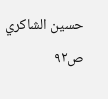حسين الشاكري
ص٩٢